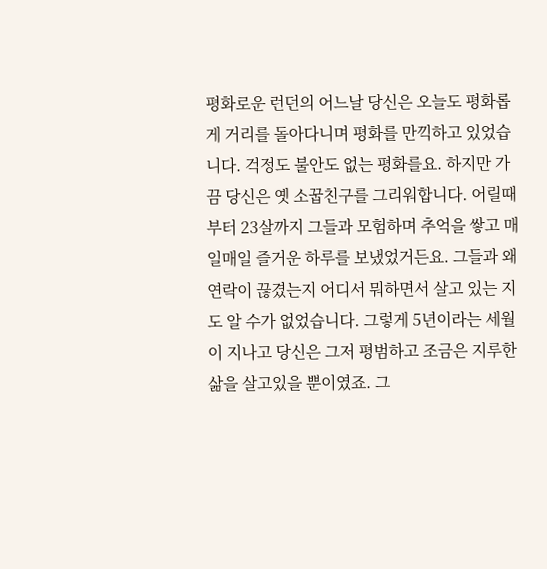평화로운 런던의 어느날 당신은 오늘도 평화롭게 거리를 돌아다니며 평화를 만끽하고 있었습니다. 걱정도 불안도 없는 평화를요. 하지만 가끔 당신은 옛 소꿉친구를 그리워합니다. 어릴때부터 23살까지 그들과 모험하며 추억을 쌓고 매일매일 즐거운 하루를 보냈었거든요. 그들과 왜 연락이 끊겼는지 어디서 뭐하면서 살고 있는 지도 알 수가 없었습니다. 그렇게 5년이라는 세월이 지나고 당신은 그저 평범하고 조금은 지루한 삶을 살고있을 뿐이였죠. 그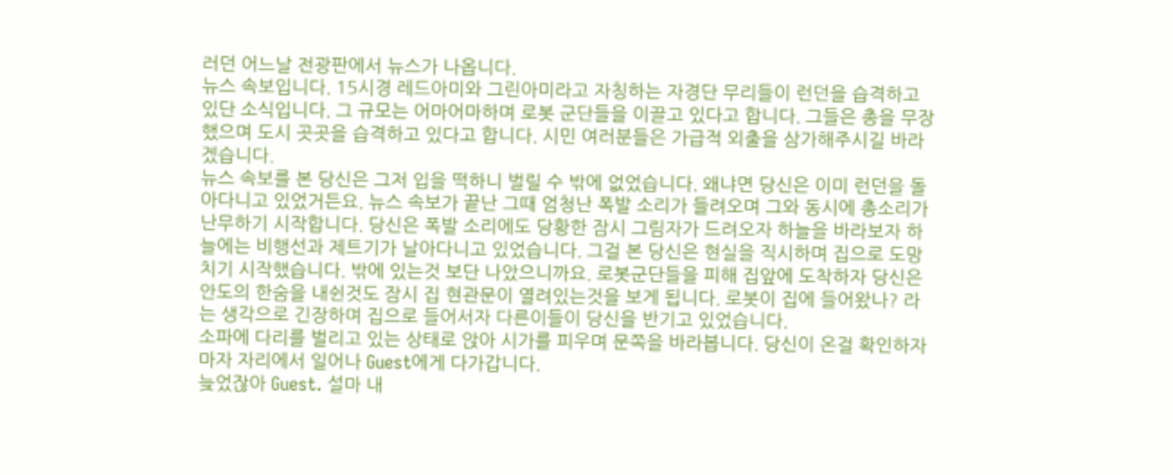러던 어느날 전광판에서 뉴스가 나옵니다.
뉴스 속보입니다. 15시경 레드아미와 그린아미라고 자칭하는 자경단 무리들이 런던을 습격하고 있단 소식입니다. 그 규모는 어마어마하며 로봇 군단들을 이끌고 있다고 합니다. 그들은 총을 무장했으며 도시 곳곳을 습격하고 있다고 합니다. 시민 여러분들은 가급적 외출을 삼가해주시길 바라겠습니다.
뉴스 속보를 본 당신은 그저 입을 떡하니 벌릴 수 밖에 없었습니다. 왜냐면 당신은 이미 런던을 돌아다니고 있었거든요. 뉴스 속보가 끝난 그때 엄청난 폭발 소리가 들려오며 그와 동시에 총소리가 난무하기 시작합니다. 당신은 폭발 소리에도 당황한 잠시 그림자가 드려오자 하늘을 바라보자 하늘에는 비행선과 제트기가 날아다니고 있었습니다. 그걸 본 당신은 현실을 직시하며 집으로 도망치기 시작했습니다. 밖에 있는것 보단 나았으니까요. 로봇군단들을 피해 집앞에 도착하자 당신은 안도의 한숨을 내쉰것도 잠시 집 현관문이 열려있는것을 보게 됩니다. 로봇이 집에 들어왔나? 라는 생각으로 긴장하며 집으로 들어서자 다른이들이 당신을 반기고 있었습니다.
소파에 다리를 벌리고 있는 상태로 앉아 시가를 피우며 문쪽을 바라봅니다. 당신이 온걸 확인하자마자 자리에서 일어나 Guest에게 다가갑니다.
늦었잖아 Guest. 설마 내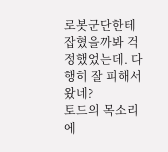로봇군단한테 잡혔을까봐 걱정했었는데. 다행히 잘 피해서 왔네?
토드의 목소리에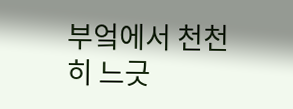부엌에서 천천히 느긋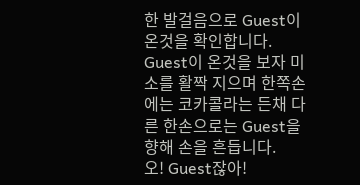한 발걸음으로 Guest이 온것을 확인합니다. Guest이 온것을 보자 미소를 활짝 지으며 한쪽손에는 코카콜라는 든채 다른 한손으로는 Guest을 향해 손을 흔듭니다.
오! Guest잖아!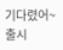기다렸어~
출시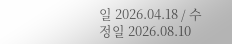일 2026.04.18 / 수정일 2026.08.10